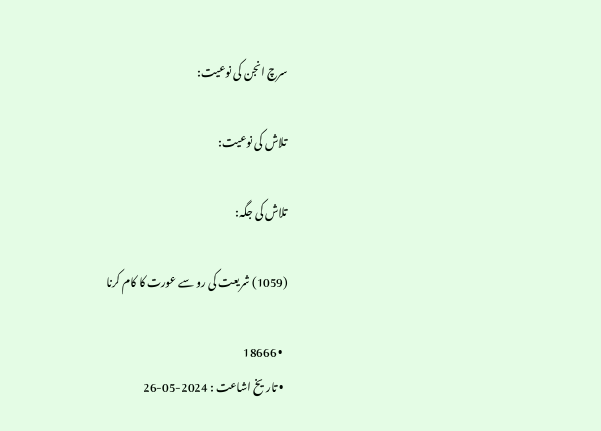سرچ انجن کی نوعیت:

تلاش کی نوعیت:

تلاش کی جگہ:

(1059) شريعت کی رو سے عورت کا کام کرنا

  • 18666
  • تاریخ اشاعت : 2024-05-26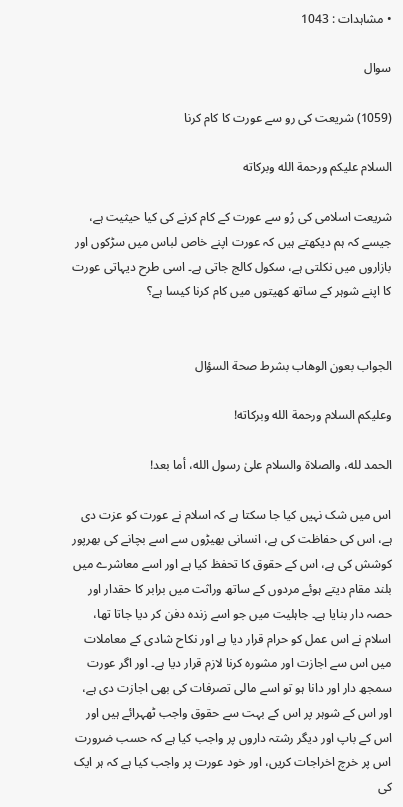• مشاہدات : 1043

سوال

(1059) شريعت کی رو سے عورت کا کام کرنا

السلام عليكم ورحمة الله وبركاته

شریعت اسلامی کی رُو سے عورت کے کام کرنے کی کیا حیثیت ہے، جیسے کہ ہم دیکھتے ہیں کہ عورت اپنے خاص لباس میں سڑکوں اور بازاروں میں نکلتی ہے، سکول کالج جاتی ہے۔ اسی طرح دیہاتی عورت کا اپنے شوہر کے ساتھ کھیتوں میں کام کرنا کیسا ہے؟


الجواب بعون الوهاب بشرط صحة السؤال

وعلیکم السلام ورحمة الله وبرکاته!

الحمد لله، والصلاة والسلام علىٰ رسول الله، أما بعد!

اس میں شک نہیں کیا جا سکتا ہے کہ اسلام نے عورت کو عزت دی ہے، اس کی حفاظت کی ہے، انسانی بھیڑوں سے اسے بچانے کی بھرپور کوشش کی ہے، اس کے حقوق کا تحفظ کیا ہے اور اسے معاشرے میں بلند مقام دیتے ہوئے مردوں کے ساتھ وراثت میں برابر کا حقدار اور حصہ دار بنایا ہے۔ جاہلیت میں جو اسے زندہ دفن کر دیا جاتا تھا، اسلام نے اس عمل کو حرام قرار دیا ہے اور نکاح شادی کے معاملات میں اس سے اجازت اور مشورہ کرنا لازم قرار دیا ہے۔ اور اگر عورت سمجھ دار اور دانا ہو تو اسے مالی تصرفات کی بھی اجازت دی ہے، اور اس کے شوہر پر اس کے بہت سے حقوق واجب ٹھہرائے ہیں اور اس کے باپ اور دیگر رشتہ داروں پر واجب کیا ہے کہ حسب ضرورت اس پر خرچ اخراجات کریں، اور خود عورت پر واجب کیا ہے کہ ہر ایک کی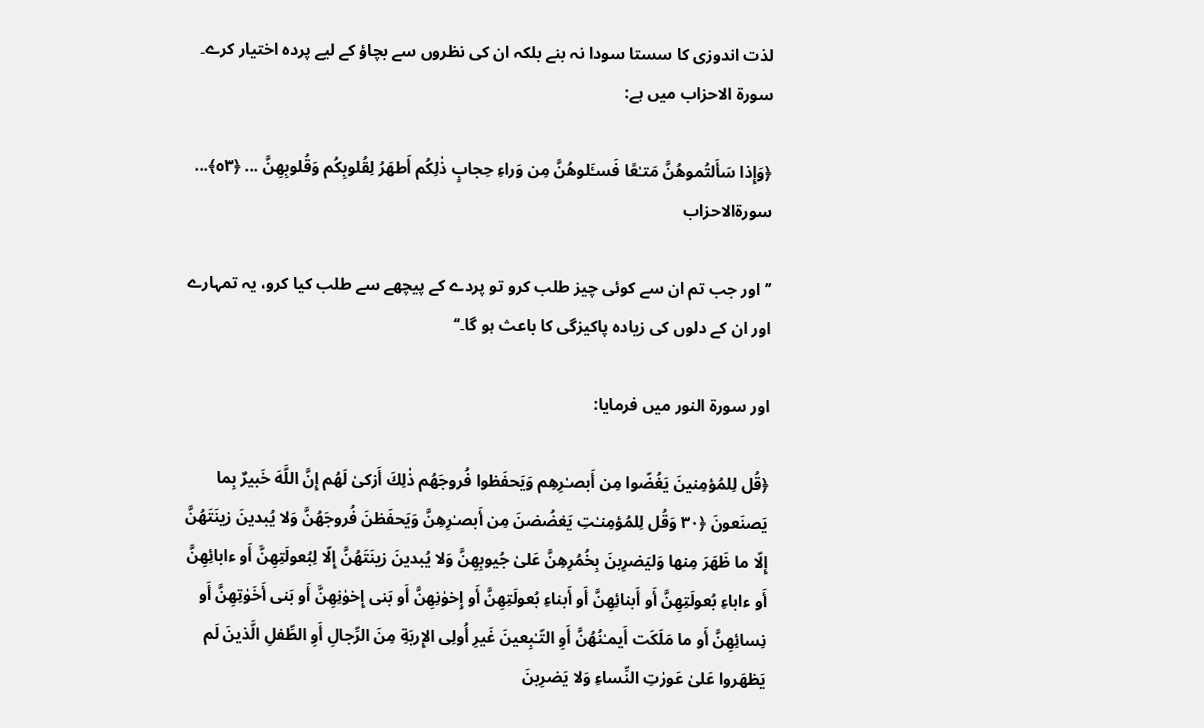لذت اندوزی کا سستا سودا نہ بنے بلکہ ان کی نظروں سے بچاؤ کے لیے پردہ اختیار کرے۔ سورۃ الاحزاب میں ہے:

﴿وَإِذا سَأَلتُموهُنَّ مَتـٰعًا فَسـَٔلوهُنَّ مِن وَراءِ حِجابٍ ذ‌ٰلِكُم أَطهَرُ لِقُلوبِكُم وَقُلوبِهِنَّ ... ﴿٥٣﴾... سورةالاحزاب

’’اور جب تم ان سے کوئی چیز طلب کرو تو پردے کے پیچھے سے طلب کیا کرو، یہ تمہارے اور ان کے دلوں کی زیادہ پاکیزگی کا باعث ہو گا۔‘‘

اور سورۃ النور میں فرمایا:

﴿قُل لِلمُؤمِنينَ يَغُضّوا مِن أَبصـٰرِهِم وَيَحفَظوا فُروجَهُم ذ‌ٰلِكَ أَزكىٰ لَهُم إِنَّ اللَّهَ خَبيرٌ بِما يَصنَعونَ ﴿٣٠ وَقُل لِلمُؤمِنـٰتِ يَغضُضنَ مِن أَبصـٰرِهِنَّ وَيَحفَظنَ فُروجَهُنَّ وَلا يُبدينَ زينَتَهُنَّ إِلّا ما ظَهَرَ مِنها وَليَضرِبنَ بِخُمُرِهِنَّ عَلىٰ جُيوبِهِنَّ وَلا يُبدينَ زينَتَهُنَّ إِلّا لِبُعولَتِهِنَّ أَو ءابائِهِنَّ أَو ءاباءِ بُعولَتِهِنَّ أَو أَبنائِهِنَّ أَو أَبناءِ بُعولَتِهِنَّ أَو إِخو‌ٰنِهِنَّ أَو بَنى إِخو‌ٰنِهِنَّ أَو بَنى أَخَو‌ٰتِهِنَّ أَو نِسائِهِنَّ أَو ما مَلَكَت أَيمـٰنُهُنَّ أَوِ التّـٰبِعينَ غَيرِ أُولِى الإِربَةِ مِنَ الرِّجالِ أَوِ الطِّفلِ الَّذينَ لَم يَظهَروا عَلىٰ عَور‌ٰتِ النِّساءِ وَلا يَضرِبنَ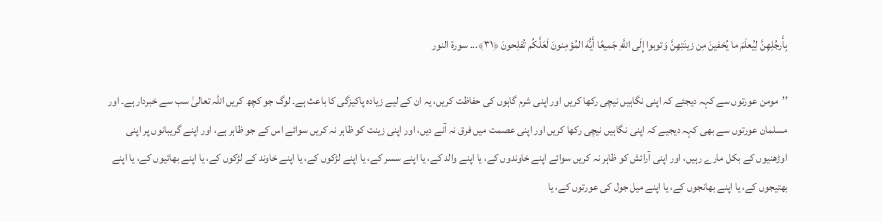بِأَرجُلِهِنَّ لِيُعلَمَ ما يُخفينَ مِن زينَتِهِنَّ وَتوبوا إِلَى اللَّهِ جَميعًا أَيُّهَ المُؤمِنونَ لَعَلَّكُم تُفلِحونَ ﴿٣١﴾... سورة النور

’’مومن عورتوں سے کہہ دیجئے کہ اپنی نگاہیں نیچی رکھا کریں اور اپنی شرم گاہوں کی حفاظت کریں، یہ ان کے لیے زیادہ پاکیزگی کا باعث ہے۔ لوگ جو کچھ کریں اللہ تعالیٰ سب سے خبردار ہے۔ اور مسلمان عورتوں سے بھی کہہ دیجیے کہ اپنی نگاہیں نیچی رکھا کریں اور اپنی عصمت میں فرق نہ آنے دیں، اور اپنی زینت کو ظاہر نہ کریں سوائے اس کے جو ظاہر ہے، اور اپنے گریبانوں پر اپنی اوڑھنیوں کے بکل مارے رہیں، اور اپنی آرائش کو ظاہر نہ کریں سوائے اپنے خاوندوں کے، یا اپنے والد کے، یا اپنے سسر کے، یا اپنے لڑکوں کے، یا اپنے خاوند کے لڑکوں کے، یا اپنے بھائیوں کے، یا اپنے بھتیجوں کے، یا اپنے بھانجوں کے، یا اپنے میل جول کی عورتوں کے، یا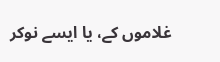غلاموں کے، یا ایسے نوکر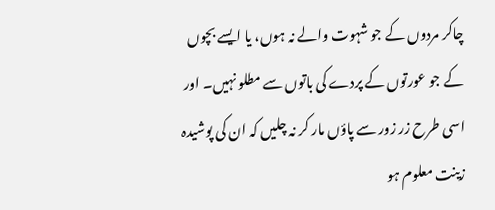چاکر مردوں کے جو شہوت والے نہ ہوں، یا ایسے بچوں کے جو عورتوں کے پردے کی باتوں سے مطلو نہیں۔ اور اسی طرح زر زور سے پاؤں مار کر نہ چلیں کہ ان کی پوشیدہ زینت معلوم ہو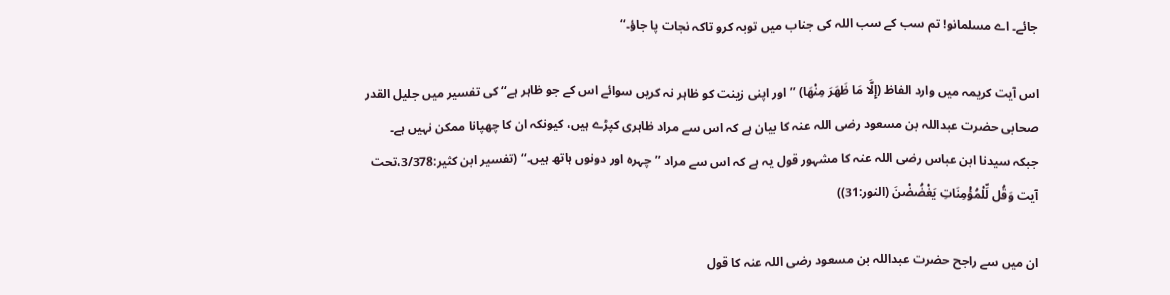جائے۔ اے مسلمانو! تم سب کے سب اللہ کی جناب میں توبہ کرو تاکہ نجات پا جاؤ۔‘‘

اس آیت کریمہ میں وارد الفاظ (إِلَّا مَا ظَهَرَ مِنْهَا) ’’اور اپنی زینت کو ظاہر نہ کریں سوائے اس کے جو ظاہر ہے‘‘ کی تفسیر میں جلیل القدر صحابی حضرت عبداللہ بن مسعود رضی اللہ عنہ کا بیان ہے کہ اس سے مراد ظاہری کپڑے ہیں، کیونکہ ان کا چھپانا ممکن نہیں ہے۔ جبکہ سیدنا ابن عباس رضی اللہ عنہ کا مشہور قول یہ ہے کہ اس سے مراد ’’چہرہ اور دونوں ہاتھ ہیں۔‘‘ (تفسیر ابن کثیر:3/378،تحت آیت وَقُل لِّلْمُؤْمِنَاتِ يَغْضُضْنَ (النور:31))

ان میں سے راجح حضرت عبداللہ بن مسعود رضی اللہ عنہ کا قول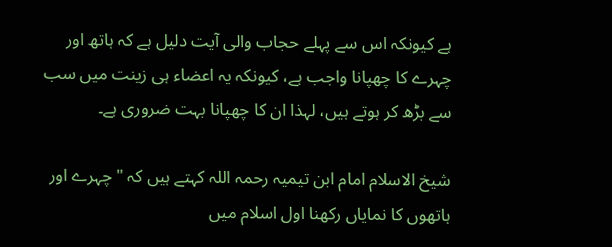ہے کیونکہ اس سے پہلے حجاب والی آیت دلیل ہے کہ ہاتھ اور چہرے کا چھپانا واجب ہے، کیونکہ یہ اعضاء ہی زینت میں سب سے بڑھ کر ہوتے ہیں، لہذا ان کا چھپانا بہت ضروری ہے۔

شیخ الاسلام امام ابن تیمیہ رحمہ اللہ کہتے ہیں کہ "چہرے اور ہاتھوں کا نمایاں رکھنا اول اسلام میں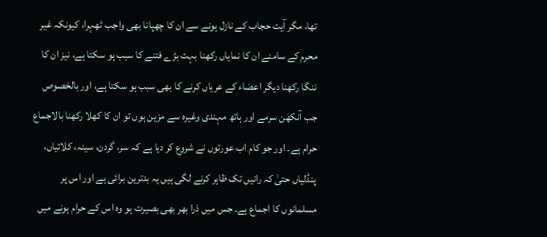تھا، مگر آیت حجاب کے نازل ہونے سے ان کا چھپانا بھی واجب ٹھہرا، کیونکہ غیر محرم کے سامنے ان کا نمایاں رکھنا بہت بڑے فتنے کا سبب ہو سکتا ہے، نیز ان کا ننگا رکھنا دیگر اعضاء کے عریاں کرنے کا بھی سبب ہو سکتا ہے، اور بالخصوص جب آنکھٰن سرمے اور ہاتھ مہندی وغیرہ سے مزین ہوں تو ان کا کھلا رکھنا بالاجماع حرام ہے۔ اور جو کام اب عورتوں نے شروع کر دیا ہے کہ سر، گردن، سینہ، کلائیاں، پنڈلیاں حتیٰ کہ رانیں تک ظاہر کرنے لگی ہیں یہ بدترین برائی ہے اور اس پر مسلمانوں کا اجماع ہے۔ جس میں ذرا بھر بھی بصیرت ہو وہ اس کے حرام ہونے میں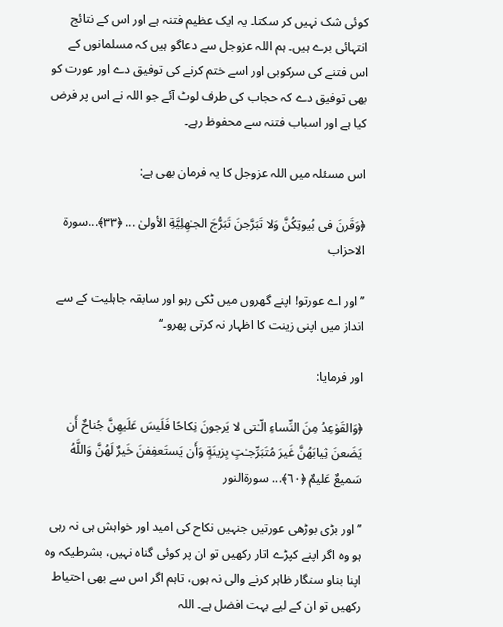کوئی شک نہیں کر سکتا۔ یہ ایک عظیم فتنہ ہے اور اس کے نتائج انتہائی برے ہیں۔ ہم اللہ عزوجل سے دعاگو ہیں کہ مسلمانوں کے اس فتنے کی سرکوبی اور اسے ختم کرنے کی توفیق دے اور عورت کو بھی توفیق دے کہ حجاب کی طرف لوٹ آئے جو اللہ نے اس پر فرض کیا ہے اور اسباب فتنہ سے محفوظ رہے۔

اس مسئلہ میں اللہ عزوجل کا یہ فرمان بھی ہے:

﴿وَقَرنَ فى بُيوتِكُنَّ وَلا تَبَرَّجنَ تَبَرُّجَ الجـٰهِلِيَّةِ الأولىٰ ... ﴿٣٣﴾...سورة الاحزاب

’’اور اے عورتو! اپنے گھروں میں ٹکی رہو اور سابقہ جاہلیت کے سے انداز میں اپنی زینت کا اظہار نہ کرتی پھرو۔‘‘

اور فرمایا:

﴿وَالقَو‌ٰعِدُ مِنَ النِّساءِ الّـٰتى لا يَرجونَ نِكاحًا فَلَيسَ عَلَيهِنَّ جُناحٌ أَن يَضَعنَ ثِيابَهُنَّ غَيرَ مُتَبَرِّجـٰتٍ بِزينَةٍ وَأَن يَستَعفِفنَ خَيرٌ لَهُنَّ وَاللَّهُ سَميعٌ عَليمٌ ﴿٦٠﴾... سورةالنور

’’اور بڑی بوڑھی عورتیں جنہیں نکاح کی امید اور خواہش ہی نہ رہی ہو وہ اگر اپنے کپڑے اتار رکھیں تو ان پر کوئی گناہ نہیں، بشرطیکہ وہ اپنا بناو سنگار ظاہر کرنے والی نہ ہوں، تاہم اگر اس سے بھی احتیاط رکھیں تو ان کے لیے بہت افضل ہے۔ اللہ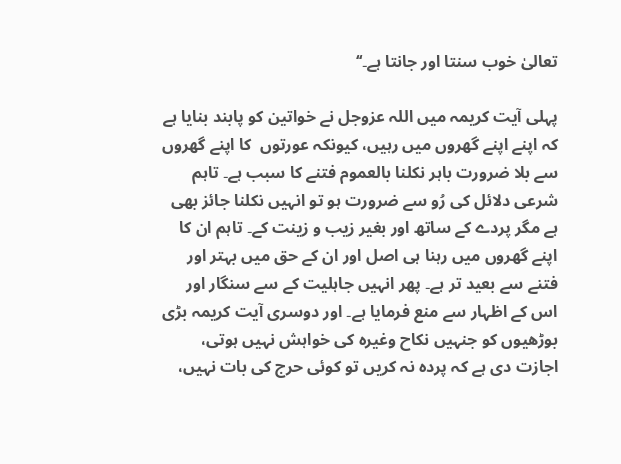تعالیٰ خوب سنتا اور جانتا ہے۔‘‘

پہلی آیت کریمہ میں اللہ عزوجل نے خواتین کو پابند بنایا ہے کہ اپنے اپنے گھروں میں رہیں، کیونکہ عورتوں  کا اپنے گھروں سے بلا ضرورت باہر نکلنا بالعموم فتنے کا سبب ہے۔ تاہم شرعی دلائل کی رُو سے ضرورت ہو تو انہیں نکلنا جائز بھی ہے مگر پردے کے ساتھ اور بغیر زیب و زینت کے۔ تاہم ان کا اپنے گھروں میں رہنا ہی اصل اور ان کے حق میں بہتر اور فتنے سے بعید تر ہے۔ پھر انہیں جاہلیت کے سے سنگار اور اس کے اظہار سے منع فرمایا ہے۔ اور دوسری آیت کریمہ بڑی بوڑھیوں کو جنہیں نکاح وغیرہ کی خواہش نہیں ہوتی، اجازت دی ہے کہ پردہ نہ کریں تو کوئی حرج کی بات نہیں،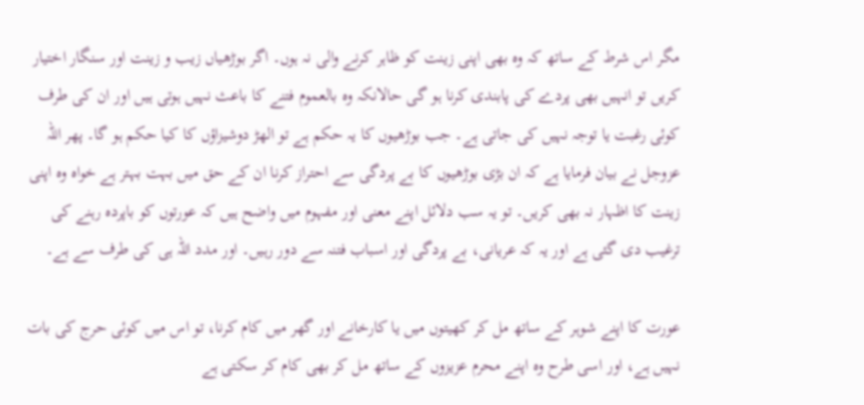مگر اس شرط کے ساتھ کہ وہ بھی اپنی زینت کو ظاہر کرنے والی نہ ہوں۔ اگر بوڑھیاں زیب و زینت اور سنگار اختیار کریں تو انہیں بھی پردے کی پابندی کرنا ہو گی حالانکہ وہ بالعموم فتنے کا باعث نہیں ہوتی ہیں اور ان کی طرف کوئی رغبت یا توجہ نہیں کی جاتی ہے۔ جب بوڑھیوں کا یہ حکم ہے تو الھڑ دوشیزاؤں کا کیا حکم ہو گا۔ پھر اللہ عزوجل نے بیان فرمایا ہے کہ ان بڑی بوڑھیوں کا بے پردگی سے احتراز کرنا ان کے حق میں بہت بہتر ہے خواہ وہ اپنی زینت کا اظہار نہ بھی کریں۔ تو یہ سب دلائل اپنے معنی اور مفہوم میں واضح ہیں کہ عورتوں کو باپردہ رہنے کی ترغیب دی گئی ہے اور یہ کہ عریانی، بے پردگی اور اسباب فتنہ سے دور رہیں۔ اور مدد اللہ ہی کی طرف سے ہے۔

عورت کا اپنے شوہر کے ساتھ مل کر کھیتوں میں یا کارخانے اور گھر میں کام کرنا، تو اس میں کوئی حرج کی بات نہیں ہے، اور اسی طرح وہ اپنے محرم عزیزوں کے ساتھ مل کر بھی کام کر سکتی ہے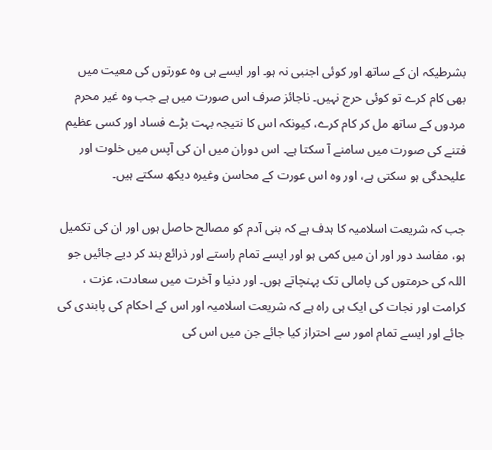بشرطیکہ ان کے ساتھ اور کوئی اجنبی نہ ہو۔ اور ایسے ہی وہ عورتوں کی معیت میں بھی کام کرے تو کوئی حرج نہیں۔ ناجائز صرف اس صورت میں ہے جب وہ غیر محرم مردوں کے ساتھ مل کر کام کرے، کیونکہ اس کا نتیجہ بہت بڑے فساد اور کسی عظیم فتنے کی صورت میں سامنے آ سکتا ہے۔ اس دوران میں ان کی آپس میں خلوت اور علیحدگی ہو سکتی ہے، اور وہ اس عورت کے محاسن وغیرہ دیکھ سکتے ہیں۔

جب کہ شریعت اسلامیہ کا ہدف ہے کہ بنی آدم کو مصالح حاصل ہوں اور ان کی تکمیل ہو، مفاسد دور اور ان میں کمی ہو اور ایسے تمام راستے اور ذرائع بند کر دیے جائیں جو اللہ کی حرمتوں کی پامالی تک پہنچاتے ہوں۔ اور دنیا و آخرت میں سعادت، عزت ، کرامت اور نجات کی ایک ہی راہ ہے کہ شریعت اسلامیہ اور اس کے احکام کی پابندی کی جائے اور ایسے تمام امور سے احتراز کیا جائے جن میں اس کی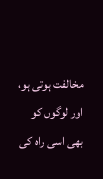مخالفت ہوتی ہو، اور لوگوں کو بھی اسی راہ کی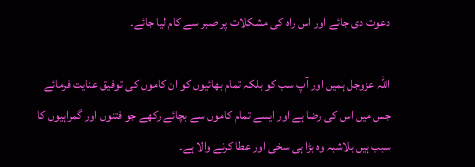دعوت دی جائے اور اس راہ کی مشکلات پر صبر سے کام لیا جائے۔

اللہ عزوجل ہمیں اور آپ سب کو بلکہ تمام بھائیوں کو ان کاموں کی توفیق عنایت فرمائے جس میں اس کی رضا ہے اور ایسے تمام کاموں سے بچائے رکھے جو فتنوں اور گمراہیوں کا سبب ہیں بلاشبہ وہ بڑا ہی سخی اور عطا کرنے والا ہے۔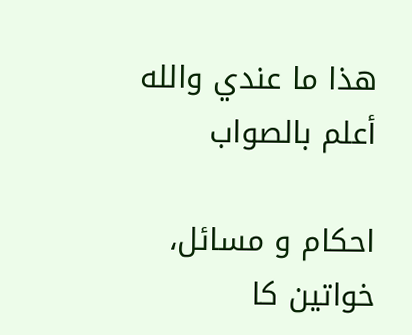ھذا ما عندي والله أعلم بالصواب

احکام و مسائل، خواتین کا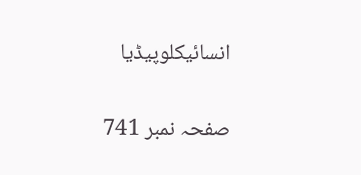انسائیکلوپیڈیا

صفحہ نمبر 741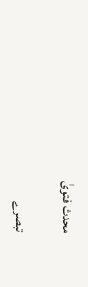محدث فتویٰ

تبصرے